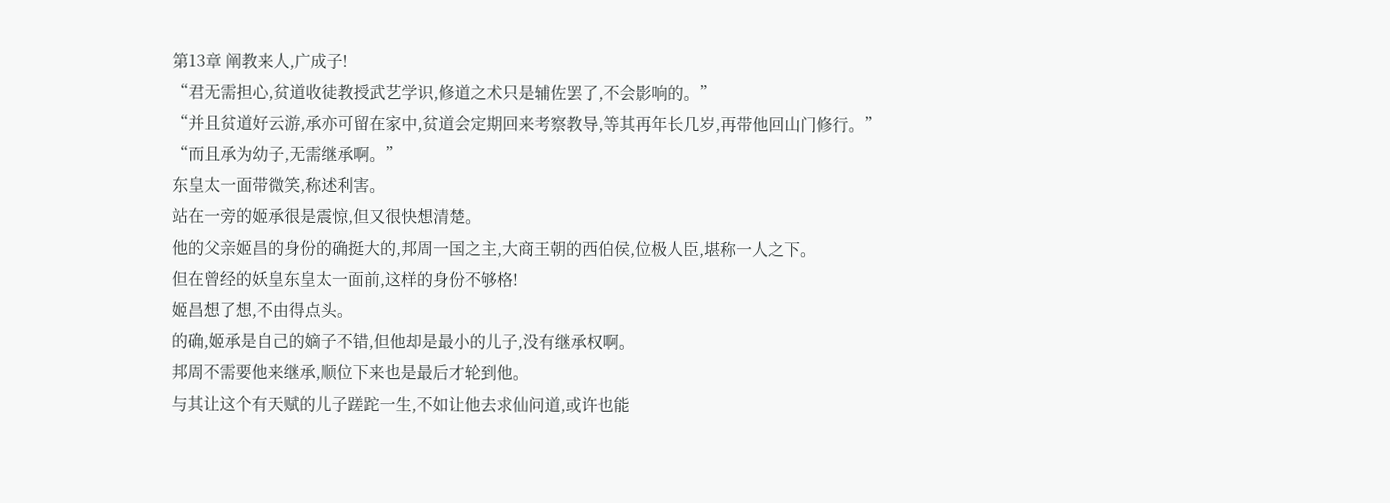第13章 阐教来人,广成子!
“君无需担心,贫道收徒教授武艺学识,修道之术只是辅佐罢了,不会影响的。”
“并且贫道好云游,承亦可留在家中,贫道会定期回来考察教导,等其再年长几岁,再带他回山门修行。”
“而且承为幼子,无需继承啊。”
东皇太一面带微笑,称述利害。
站在一旁的姬承很是震惊,但又很快想清楚。
他的父亲姬昌的身份的确挺大的,邦周一国之主,大商王朝的西伯侯,位极人臣,堪称一人之下。
但在曾经的妖皇东皇太一面前,这样的身份不够格!
姬昌想了想,不由得点头。
的确,姬承是自己的嫡子不错,但他却是最小的儿子,没有继承权啊。
邦周不需要他来继承,顺位下来也是最后才轮到他。
与其让这个有天赋的儿子蹉跎一生,不如让他去求仙问道,或许也能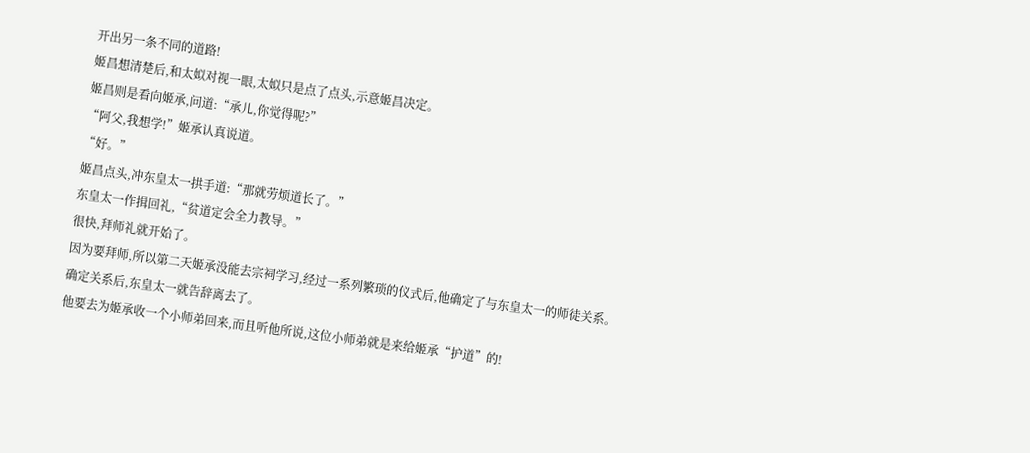开出另一条不同的道路!
姬昌想清楚后,和太姒对视一眼,太姒只是点了点头,示意姬昌决定。
姬昌则是看向姬承,问道:“承儿,你觉得呢?”
“阿父,我想学!”姬承认真说道。
“好。”
姬昌点头,冲东皇太一拱手道:“那就劳烦道长了。”
东皇太一作揖回礼,“贫道定会全力教导。”
很快,拜师礼就开始了。
因为要拜师,所以第二天姬承没能去宗祠学习,经过一系列繁琐的仪式后,他确定了与东皇太一的师徒关系。
确定关系后,东皇太一就告辞离去了。
他要去为姬承收一个小师弟回来,而且听他所说,这位小师弟就是来给姬承“护道”的!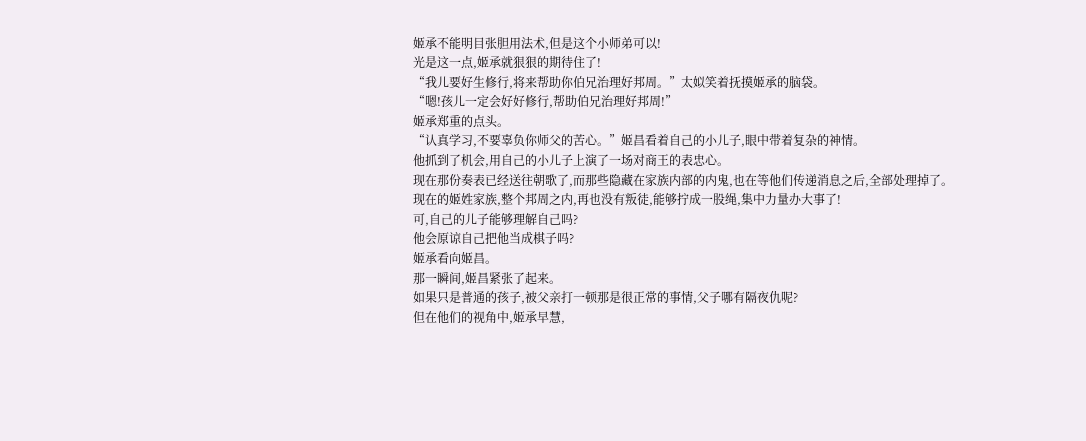姬承不能明目张胆用法术,但是这个小师弟可以!
光是这一点,姬承就狠狠的期待住了!
“我儿要好生修行,将来帮助你伯兄治理好邦周。”太姒笑着抚摸姬承的脑袋。
“嗯!孩儿一定会好好修行,帮助伯兄治理好邦周!”
姬承郑重的点头。
“认真学习,不要辜负你师父的苦心。”姬昌看着自己的小儿子,眼中带着复杂的神情。
他抓到了机会,用自己的小儿子上演了一场对商王的表忠心。
现在那份奏表已经送往朝歌了,而那些隐藏在家族内部的内鬼,也在等他们传递消息之后,全部处理掉了。
现在的姬姓家族,整个邦周之内,再也没有叛徒,能够拧成一股绳,集中力量办大事了!
可,自己的儿子能够理解自己吗?
他会原谅自己把他当成棋子吗?
姬承看向姬昌。
那一瞬间,姬昌紧张了起来。
如果只是普通的孩子,被父亲打一顿那是很正常的事情,父子哪有隔夜仇呢?
但在他们的视角中,姬承早慧,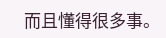而且懂得很多事。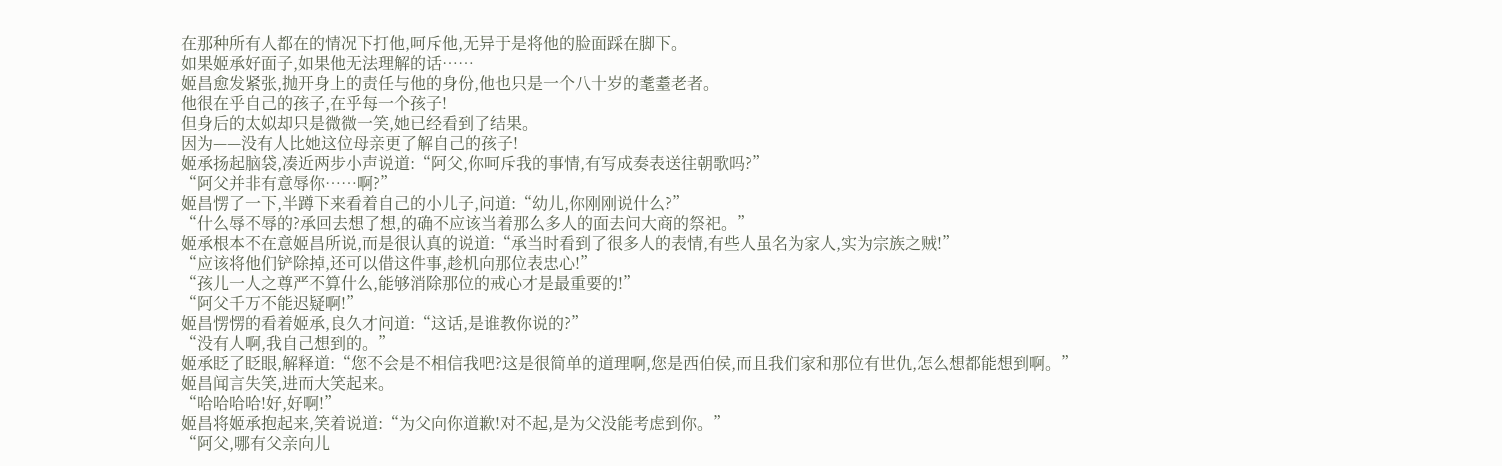在那种所有人都在的情况下打他,呵斥他,无异于是将他的脸面踩在脚下。
如果姬承好面子,如果他无法理解的话……
姬昌愈发紧张,抛开身上的责任与他的身份,他也只是一个八十岁的耄耋老者。
他很在乎自己的孩子,在乎每一个孩子!
但身后的太姒却只是微微一笑,她已经看到了结果。
因为——没有人比她这位母亲更了解自己的孩子!
姬承扬起脑袋,凑近两步小声说道:“阿父,你呵斥我的事情,有写成奏表送往朝歌吗?”
“阿父并非有意辱你……啊?”
姬昌愣了一下,半蹲下来看着自己的小儿子,问道:“幼儿,你刚刚说什么?”
“什么辱不辱的?承回去想了想,的确不应该当着那么多人的面去问大商的祭祀。”
姬承根本不在意姬昌所说,而是很认真的说道:“承当时看到了很多人的表情,有些人虽名为家人,实为宗族之贼!”
“应该将他们铲除掉,还可以借这件事,趁机向那位表忠心!”
“孩儿一人之尊严不算什么,能够消除那位的戒心才是最重要的!”
“阿父千万不能迟疑啊!”
姬昌愣愣的看着姬承,良久才问道:“这话,是谁教你说的?”
“没有人啊,我自己想到的。”
姬承眨了眨眼,解释道:“您不会是不相信我吧?这是很简单的道理啊,您是西伯侯,而且我们家和那位有世仇,怎么想都能想到啊。”
姬昌闻言失笑,进而大笑起来。
“哈哈哈哈!好,好啊!”
姬昌将姬承抱起来,笑着说道:“为父向你道歉!对不起,是为父没能考虑到你。”
“阿父,哪有父亲向儿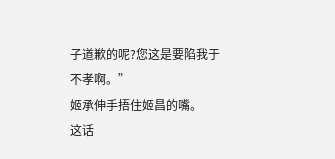子道歉的呢?您这是要陷我于不孝啊。”
姬承伸手捂住姬昌的嘴。
这话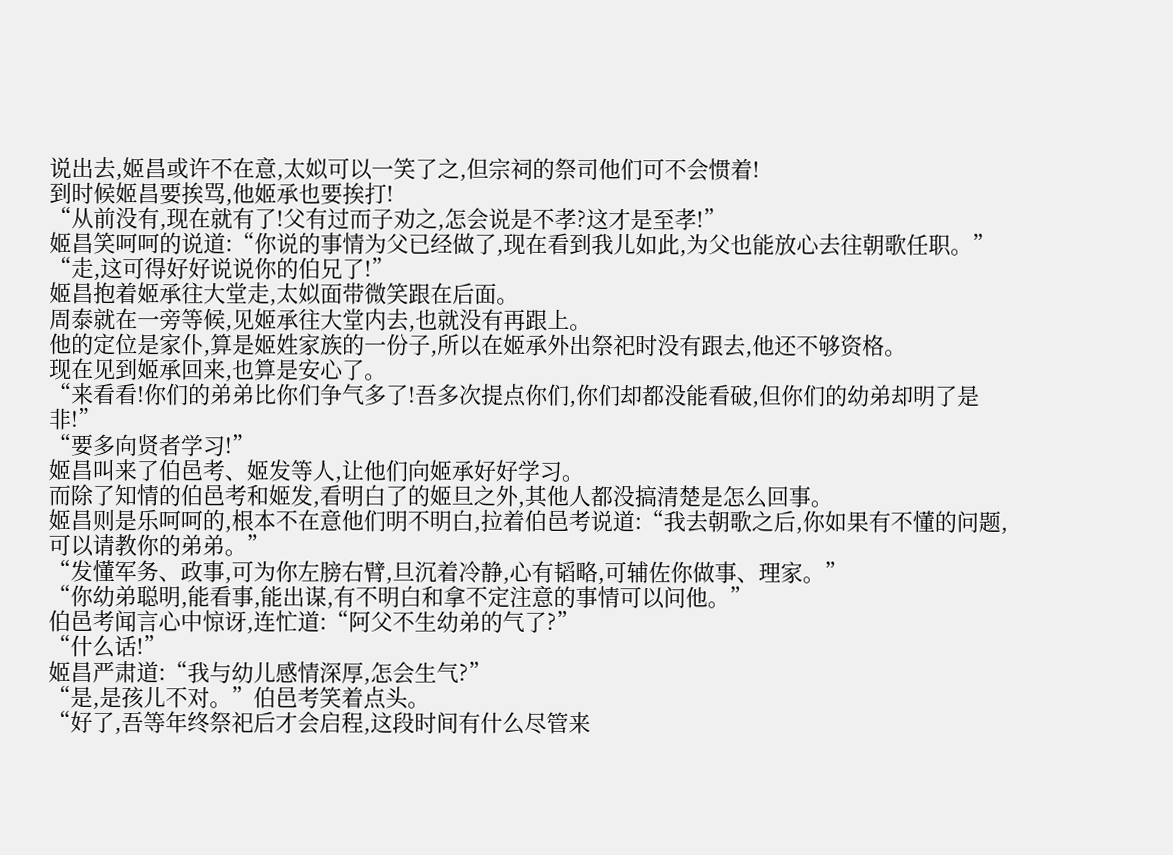说出去,姬昌或许不在意,太姒可以一笑了之,但宗祠的祭司他们可不会惯着!
到时候姬昌要挨骂,他姬承也要挨打!
“从前没有,现在就有了!父有过而子劝之,怎会说是不孝?这才是至孝!”
姬昌笑呵呵的说道:“你说的事情为父已经做了,现在看到我儿如此,为父也能放心去往朝歌任职。”
“走,这可得好好说说你的伯兄了!”
姬昌抱着姬承往大堂走,太姒面带微笑跟在后面。
周泰就在一旁等候,见姬承往大堂内去,也就没有再跟上。
他的定位是家仆,算是姬姓家族的一份子,所以在姬承外出祭祀时没有跟去,他还不够资格。
现在见到姬承回来,也算是安心了。
“来看看!你们的弟弟比你们争气多了!吾多次提点你们,你们却都没能看破,但你们的幼弟却明了是非!”
“要多向贤者学习!”
姬昌叫来了伯邑考、姬发等人,让他们向姬承好好学习。
而除了知情的伯邑考和姬发,看明白了的姬旦之外,其他人都没搞清楚是怎么回事。
姬昌则是乐呵呵的,根本不在意他们明不明白,拉着伯邑考说道:“我去朝歌之后,你如果有不懂的问题,可以请教你的弟弟。”
“发懂军务、政事,可为你左膀右臂,旦沉着冷静,心有韬略,可辅佐你做事、理家。”
“你幼弟聪明,能看事,能出谋,有不明白和拿不定注意的事情可以问他。”
伯邑考闻言心中惊讶,连忙道:“阿父不生幼弟的气了?”
“什么话!”
姬昌严肃道:“我与幼儿感情深厚,怎会生气?”
“是,是孩儿不对。”伯邑考笑着点头。
“好了,吾等年终祭祀后才会启程,这段时间有什么尽管来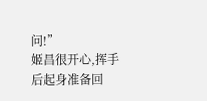问!”
姬昌很开心,挥手后起身准备回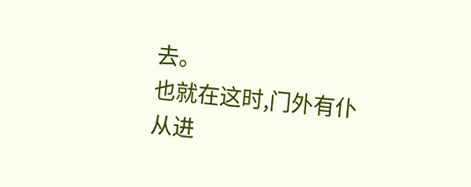去。
也就在这时,门外有仆从进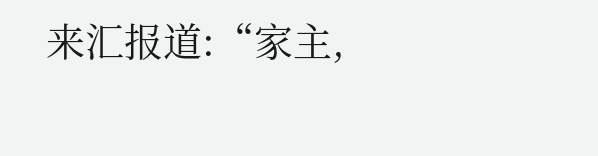来汇报道:“家主,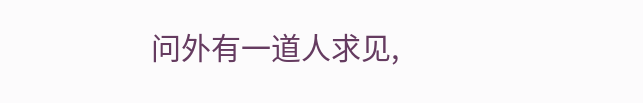问外有一道人求见,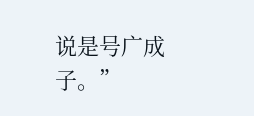说是号广成子。”